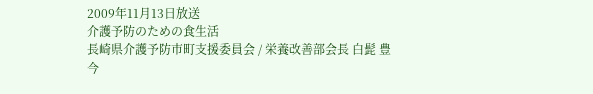2009年11月13日放送
介護予防のための食生活
長崎県介護予防市町支援委員会 / 栄養改善部会長 白髭 豊
今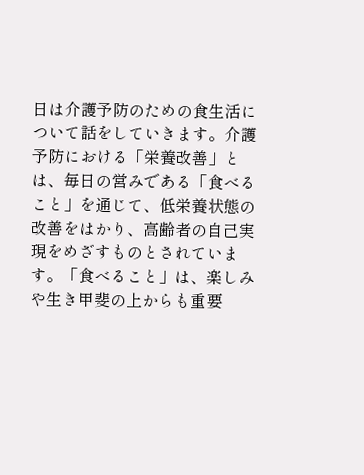日は介護予防のための食生活について話をしていきます。介護予防における「栄養改善」とは、毎日の営みである「食べること」を通じて、低栄養状態の改善をはかり、高齢者の自己実現をめざすものとされています。「食べること」は、楽しみや生き甲斐の上からも重要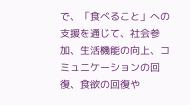で、「食べること」への支援を通じて、社会参加、生活機能の向上、コミュニケーションの回復、食欲の回復や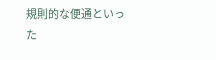規則的な便通といった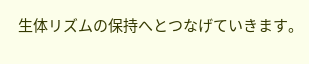生体リズムの保持へとつなげていきます。